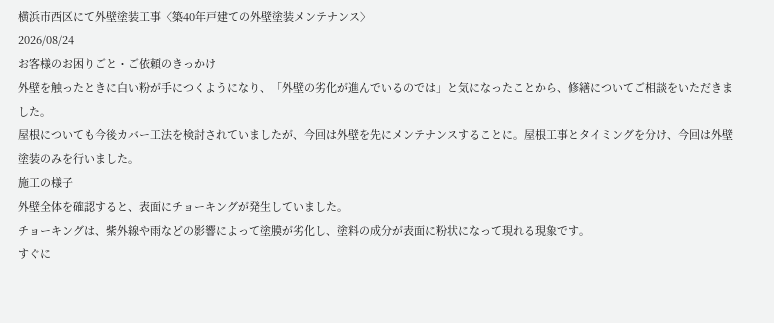横浜市西区にて外壁塗装工事〈築40年戸建ての外壁塗装メンテナンス〉
2026/08/24
お客様のお困りごと・ご依頼のきっかけ
外壁を触ったときに白い粉が手につくようになり、「外壁の劣化が進んでいるのでは」と気になったことから、修繕についてご相談をいただきました。
屋根についても今後カバー工法を検討されていましたが、今回は外壁を先にメンテナンスすることに。屋根工事とタイミングを分け、今回は外壁塗装のみを行いました。
施工の様子
外壁全体を確認すると、表面にチョーキングが発生していました。
チョーキングは、紫外線や雨などの影響によって塗膜が劣化し、塗料の成分が表面に粉状になって現れる現象です。
すぐに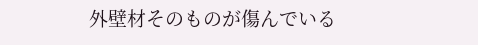外壁材そのものが傷んでいる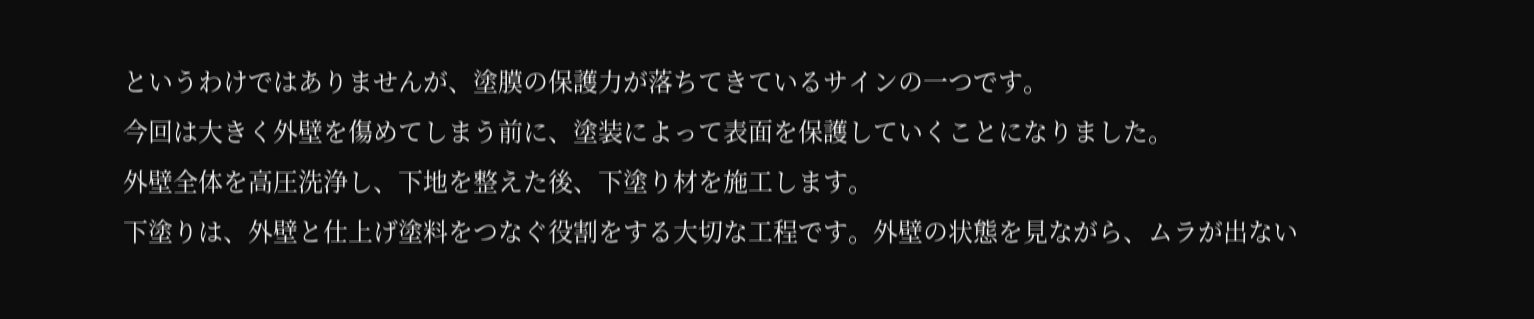というわけではありませんが、塗膜の保護力が落ちてきているサインの一つです。
今回は大きく外壁を傷めてしまう前に、塗装によって表面を保護していくことになりました。
外壁全体を高圧洗浄し、下地を整えた後、下塗り材を施工します。
下塗りは、外壁と仕上げ塗料をつなぐ役割をする大切な工程です。外壁の状態を見ながら、ムラが出ない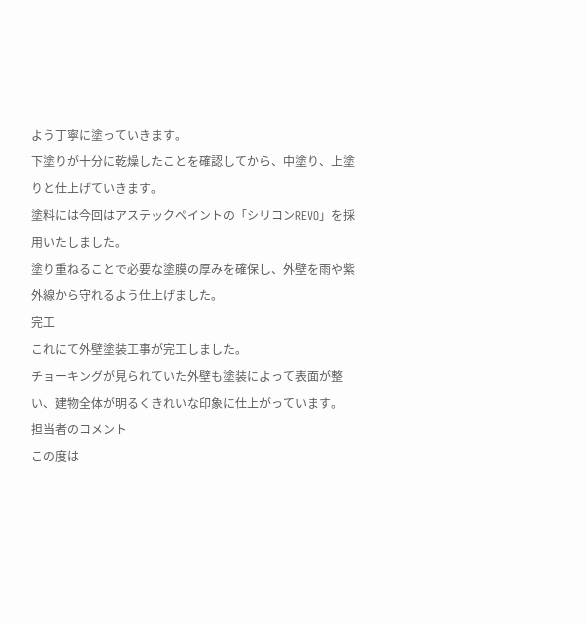よう丁寧に塗っていきます。
下塗りが十分に乾燥したことを確認してから、中塗り、上塗りと仕上げていきます。
塗料には今回はアステックペイントの「シリコンREVO」を採用いたしました。
塗り重ねることで必要な塗膜の厚みを確保し、外壁を雨や紫外線から守れるよう仕上げました。
完工
これにて外壁塗装工事が完工しました。
チョーキングが見られていた外壁も塗装によって表面が整い、建物全体が明るくきれいな印象に仕上がっています。
担当者のコメント
この度は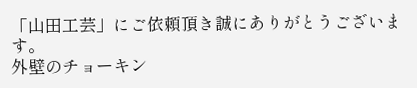「山田工芸」にご依頼頂き誠にありがとうございます。
外壁のチョーキン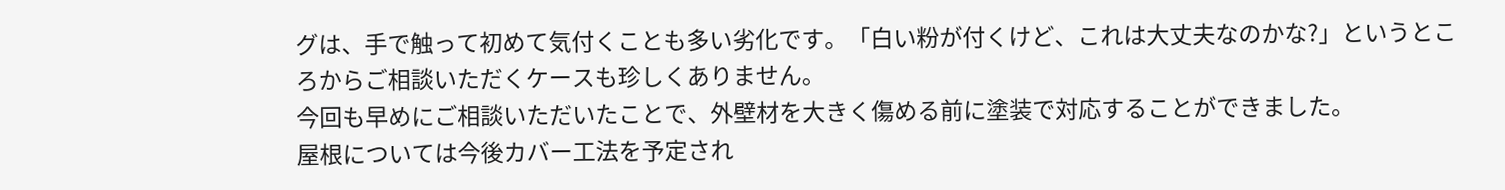グは、手で触って初めて気付くことも多い劣化です。「白い粉が付くけど、これは大丈夫なのかな?」というところからご相談いただくケースも珍しくありません。
今回も早めにご相談いただいたことで、外壁材を大きく傷める前に塗装で対応することができました。
屋根については今後カバー工法を予定され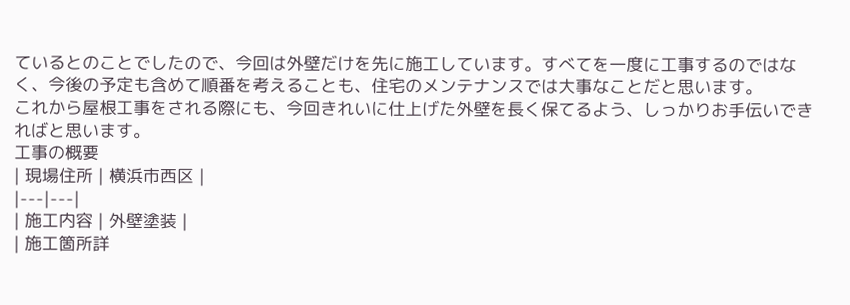ているとのことでしたので、今回は外壁だけを先に施工しています。すべてを一度に工事するのではなく、今後の予定も含めて順番を考えることも、住宅のメンテナンスでは大事なことだと思います。
これから屋根工事をされる際にも、今回きれいに仕上げた外壁を長く保てるよう、しっかりお手伝いできればと思います。
工事の概要
| 現場住所 | 横浜市西区 |
|---|---|
| 施工内容 | 外壁塗装 |
| 施工箇所詳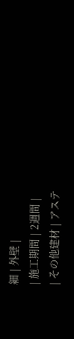細 | 外壁 |
| 施工期間 | 2週間 |
| その他建材 | アステ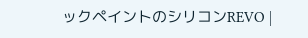ックペイントのシリコンREVO |